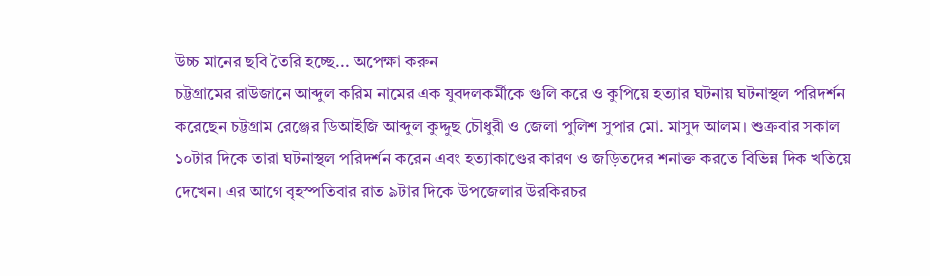উচ্চ মানের ছবি তৈরি হচ্ছে... অপেক্ষা করুন
চট্টগ্রামের রাউজানে আব্দুল করিম নামের এক যুবদলকর্মীকে গুলি করে ও কুপিয়ে হত্যার ঘটনায় ঘটনাস্থল পরিদর্শন করেছেন চট্টগ্রাম রেঞ্জের ডিআইজি আব্দুল কুদ্দুছ চৌধুরী ও জেলা পুলিশ সুপার মো. মাসুদ আলম। শুক্রবার সকাল ১০টার দিকে তারা ঘটনাস্থল পরিদর্শন করেন এবং হত্যাকাণ্ডের কারণ ও জড়িতদের শনাক্ত করতে বিভিন্ন দিক খতিয়ে দেখেন। এর আগে বৃহস্পতিবার রাত ৯টার দিকে উপজেলার উরকিরচর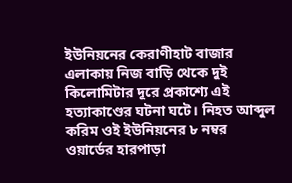ইউনিয়নের কেরাণীহাট বাজার এলাকায় নিজ বাড়ি থেকে দুই কিলোমিটার দূরে প্রকাশ্যে এই হত্যাকাণ্ডের ঘটনা ঘটে। নিহত আব্দুল করিম ওই ইউনিয়নের ৮ নম্বর ওয়ার্ডের হারপাড়া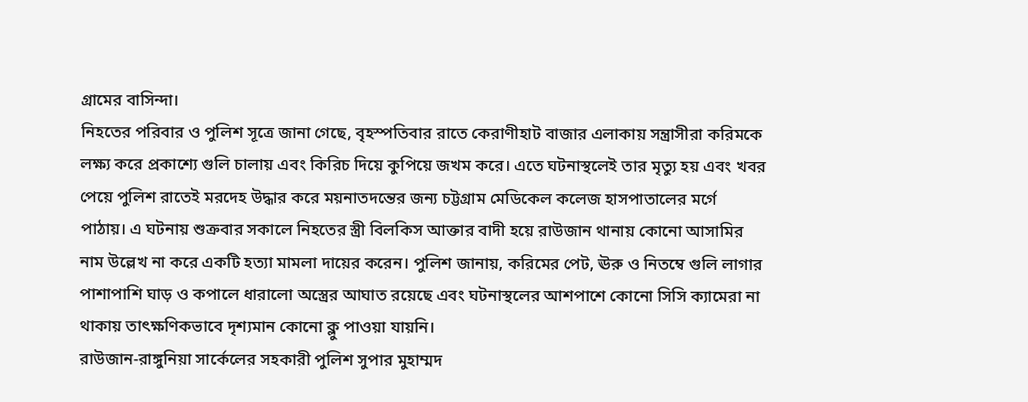গ্রামের বাসিন্দা।
নিহতের পরিবার ও পুলিশ সূত্রে জানা গেছে, বৃহস্পতিবার রাতে কেরাণীহাট বাজার এলাকায় সন্ত্রাসীরা করিমকে লক্ষ্য করে প্রকাশ্যে গুলি চালায় এবং কিরিচ দিয়ে কুপিয়ে জখম করে। এতে ঘটনাস্থলেই তার মৃত্যু হয় এবং খবর পেয়ে পুলিশ রাতেই মরদেহ উদ্ধার করে ময়নাতদন্তের জন্য চট্টগ্রাম মেডিকেল কলেজ হাসপাতালের মর্গে পাঠায়। এ ঘটনায় শুক্রবার সকালে নিহতের স্ত্রী বিলকিস আক্তার বাদী হয়ে রাউজান থানায় কোনো আসামির নাম উল্লেখ না করে একটি হত্যা মামলা দায়ের করেন। পুলিশ জানায়, করিমের পেট, ঊরু ও নিতম্বে গুলি লাগার পাশাপাশি ঘাড় ও কপালে ধারালো অস্ত্রের আঘাত রয়েছে এবং ঘটনাস্থলের আশপাশে কোনো সিসি ক্যামেরা না থাকায় তাৎক্ষণিকভাবে দৃশ্যমান কোনো ক্লু পাওয়া যায়নি।
রাউজান-রাঙ্গুনিয়া সার্কেলের সহকারী পুলিশ সুপার মুহাম্মদ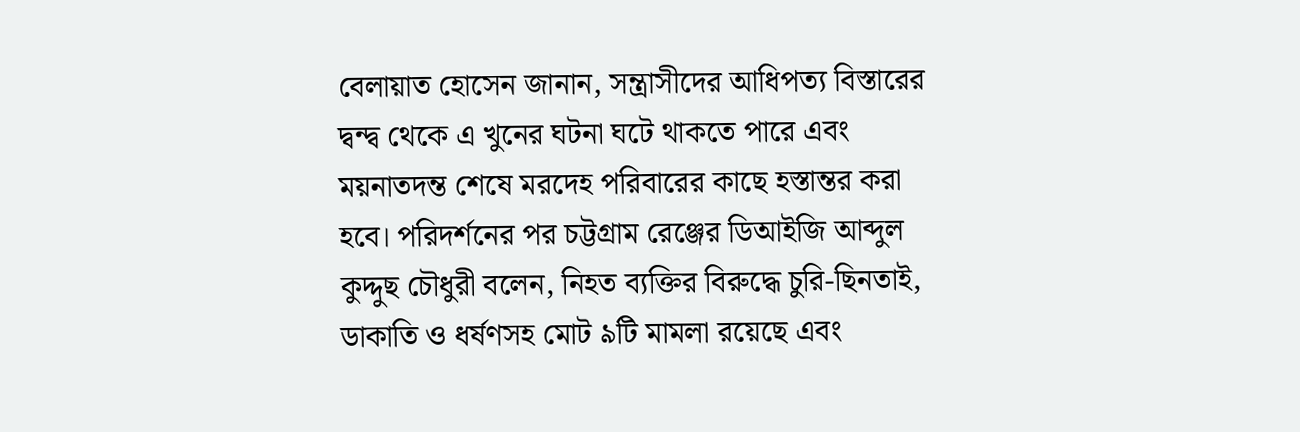বেলায়াত হোসেন জানান, সন্ত্রাসীদের আধিপত্য বিস্তারের দ্বন্দ্ব থেকে এ খুনের ঘটনা ঘটে থাকতে পারে এবং ময়নাতদন্ত শেষে মরদেহ পরিবারের কাছে হস্তান্তর করা হবে। পরিদর্শনের পর চট্টগ্রাম রেঞ্জের ডিআইজি আব্দুল কুদ্দুছ চৌধুরী বলেন, নিহত ব্যক্তির বিরুদ্ধে চুরি-ছিনতাই, ডাকাতি ও ধর্ষণসহ মোট ৯টি মামলা রয়েছে এবং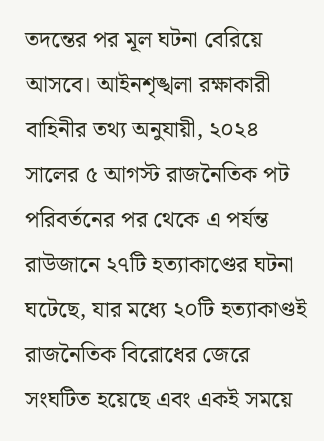তদন্তের পর মূল ঘটনা বেরিয়ে আসবে। আইনশৃঙ্খলা রক্ষাকারী বাহিনীর তথ্য অনুযায়ী, ২০২৪ সালের ৫ আগস্ট রাজনৈতিক পট পরিবর্তনের পর থেকে এ পর্যন্ত রাউজানে ২৭টি হত্যাকাণ্ডের ঘটনা ঘটেছে, যার মধ্যে ২০টি হত্যাকাণ্ডই রাজনৈতিক বিরোধের জেরে সংঘটিত হয়েছে এবং একই সময়ে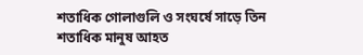শতাধিক গোলাগুলি ও সংঘর্ষে সাড়ে তিন শতাধিক মানুষ আহত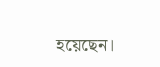হয়েছেন।